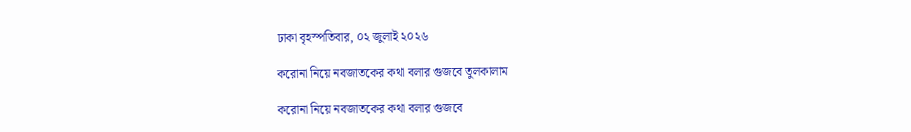ঢাকা বৃহস্পতিবার, ০২ জুলাই ২০২৬

করোনা নিয়ে নবজাতকের কথা বলার গুজবে তুলকালাম

করোনা নিয়ে নবজাতকের কথা বলার গুজবে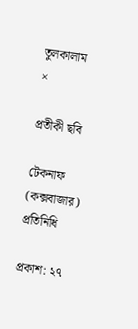তুলকালাম
×

প্রতীকী ছবি

টেকনাফ (কক্সবাজার) প্রতিনিধি

প্রকাশ: ২৭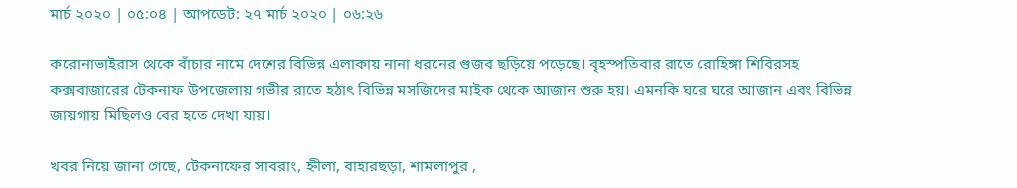মার্চ ২০২০ | ০৫:০৪ | আপডেট: ২৭ মার্চ ২০২০ | ০৬:২৬

করোনাভাইরাস থেকে বাঁচার নামে দেশের বিভিন্ন এলাকায় নানা ধরনের গুজব ছড়িয়ে পড়েছে। বৃহস্পতিবার রাতে রোহিঙ্গা শিবিরসহ কক্সবাজারের টেকনাফ উপজেলায় গভীর রাতে হঠাৎ বিভিন্ন মসজিদের মাইক থেকে আজান শুরু হয়। এমনকি ঘরে ঘরে আজান এবং বিভিন্ন জায়গায় মিছিলও বের হতে দেখা যায়।

খবর নিয়ে জানা গেছে, টেকনাফের সাবরাং, হ্নীলা, বাহারছড়া, শামলাপুর ,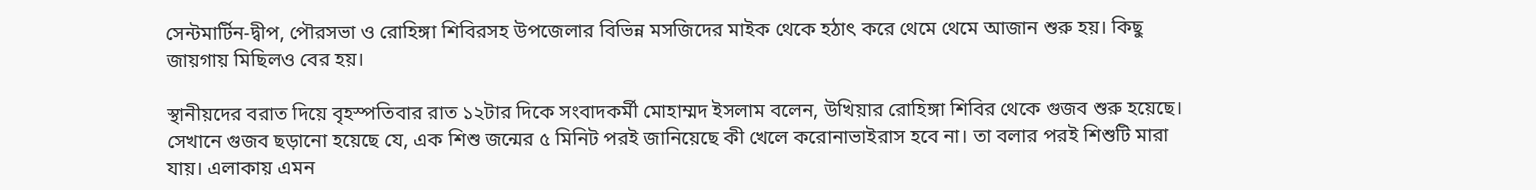সেন্টমার্টিন-দ্বীপ, পৌরসভা ও রোহিঙ্গা শিবিরসহ উপজেলার বিভিন্ন মসজিদের মাইক থেকে হঠাৎ করে থেমে থেমে আজান শুরু হয়। কিছু জায়গায় মিছিলও বের হয়।

স্থানীয়দের বরাত দিয়ে বৃহস্পতিবার রাত ১২টার দিকে সংবাদকর্মী মোহাম্মদ ইসলাম বলেন, উখিয়ার রোহিঙ্গা শিবির থেকে গুজব শুরু হয়েছে। সেখানে গুজব ছড়ানো হয়েছে যে, এক শিশু জন্মের ৫ মিনিট পরই জানিয়েছে কী খেলে করোনাভাইরাস হবে না। তা বলার পরই শিশুটি মারা যায়। এলাকায় এমন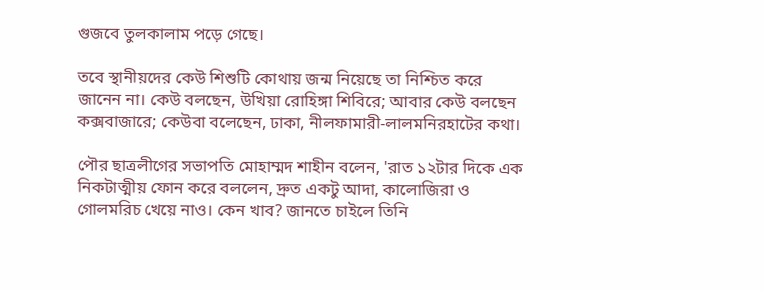গুজবে তুলকালাম পড়ে গেছে।

তবে স্থানীয়দের কেউ শিশুটি কোথায় জন্ম নিয়েছে তা নিশ্চিত করে জানেন না। কেউ বলছেন, উখিয়া রোহিঙ্গা শিবিরে; আবার কেউ বলছেন কক্সবাজারে; কেউবা বলেছেন, ঢাকা, নীলফামারী-লালমনিরহাটের কথা।

পৌর ছাত্রলীগের সভাপতি মোহাম্মদ শাহীন বলেন, 'রাত ১২টার দিকে এক নিকটাত্মীয় ফোন করে বললেন, দ্রুত একটু আদা, কালোজিরা ও গোলমরিচ খেয়ে নাও। কেন খাব? জানতে চাইলে তিনি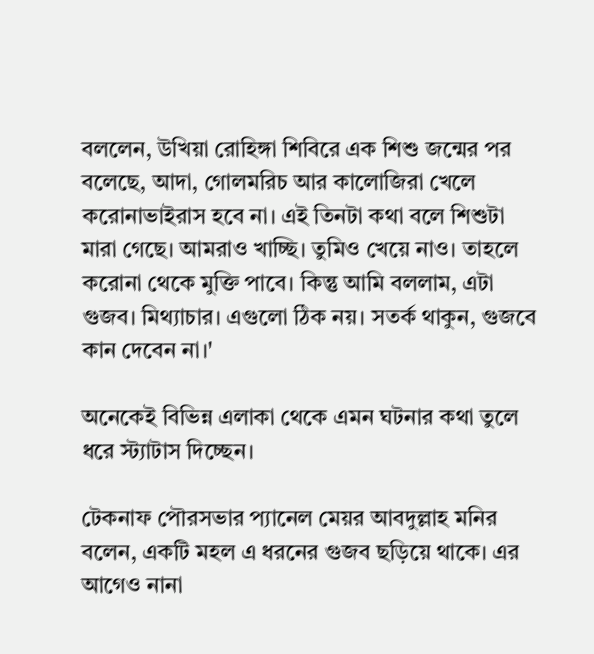বললেন, উখিয়া রোহিঙ্গা শিবিরে এক শিশু জন্মের পর বলেছে, আদা, গোলমরিচ আর কালোজিরা খেলে করোনাভাইরাস হবে না। এই তিনটা কথা বলে শিশুটা মারা গেছে। আমরাও খাচ্ছি। তুমিও খেয়ে নাও। তাহলে করোনা থেকে মুক্তি পাবে। কিন্তু আমি বললাম, এটা গুজব। মিথ্যাচার। এগুলো ঠিক নয়। সতর্ক থাকুন, গুজবে কান দেবেন না।'

অনেকেই বিভিন্ন এলাকা থেকে এমন ঘটনার কথা তুলে ধরে স্ট্যাটাস দিচ্ছেন।

টেকনাফ পৌরসভার প্যানেল মেয়র আবদুল্লাহ মনির বলেন, একটি মহল এ ধরনের গুজব ছড়িয়ে থাকে। এর আগেও নানা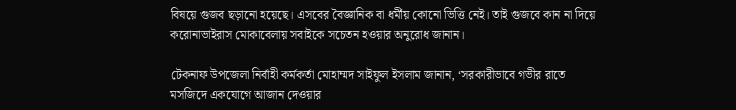বিষয়ে গুজব ছড়ানো হয়েছে। এসবের বৈজ্ঞানিক বা ধর্মীয় কোনো ভিত্তি নেই। তাই গুজবে কান না দিয়ে করোনাভাইরাস মোকাবেলায় সবাইকে সচেতন হওয়ার অনুরোধ জানান।

টেকনাফ উপজেলা নির্বাহী কর্মকর্তা মোহাম্মদ সাইফুল ইসলাম জানান, ‘সরকারীভাবে গভীর রাতে মসজিদে একযোগে আজান দেওয়ার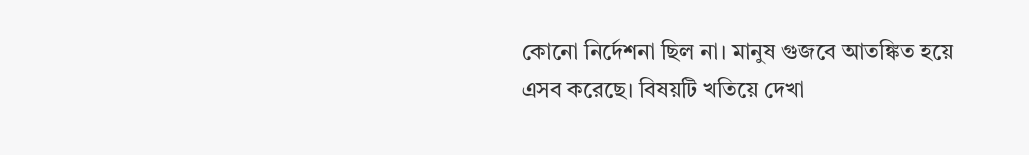কোনো নির্দেশনা ছিল না। মানুষ গুজবে আতঙ্কিত হয়ে এসব করেছে। বিষয়টি খতিয়ে দেখা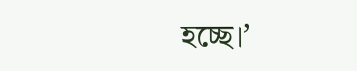হচ্ছে।’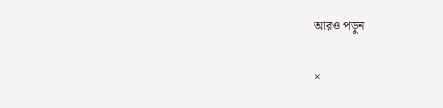আরও পড়ুন

×